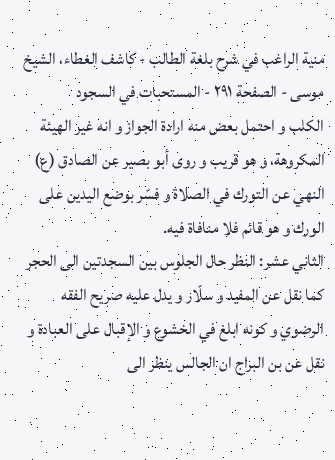منية الراغب في شرح بلغة الطالب - كاشف الغطاء، الشيخ موسی - الصفحة ٢٩١ - المستحبات في السجود
الكلب و احتمل بعض منه ارادة الجواز و انه غير الهيئة المكروهة، و هو قريب و روى أبو بصير عن الصادق (ع) النهي عن التورك في الصلاة و فسّر بوضع اليدين على الورك و هو قائم فلا منافاة فيه.
الثاني عشر: النظر حال الجلوس بين السجدتين الى الحجر كما نقل عن المفيد و سلّار و يدل عليه صريح الفقه الرضوي و كونه ابلغ في الخشوع و الإقبال على العبادة و نقل عن بن البراج ان الجالس ينظر الى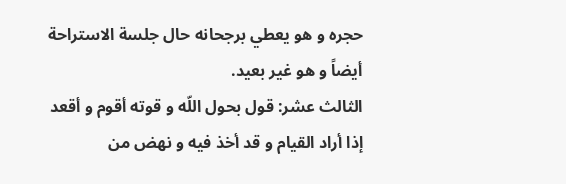حجره و هو يعطي برجحانه حال جلسة الاستراحة أيضاً و هو غير بعيد.
الثالث عشر: قول بحول اللّه و قوته أقوم و أقعد إذا أراد القيام و قد أخذ فيه و نهض من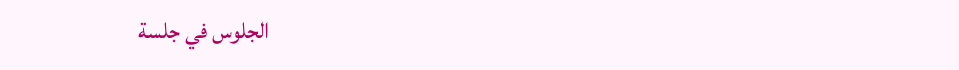الجلوس في جلسة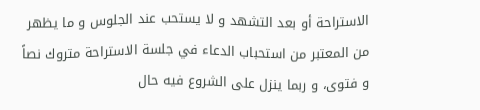الاستراحة أو بعد التشهد و لا يستحب عند الجلوس و ما يظهر من المعتبر من استحباب الدعاء في جلسة الاستراحة متروك نصاً و فتوى، و ربما ينزل على الشروع فيه حال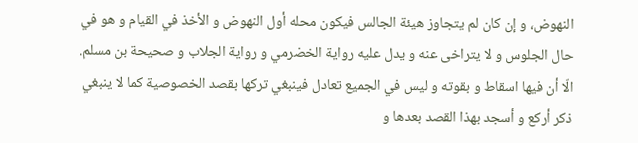النهوض، و إن كان لم يتجاوز هيئة الجالس فيكون محله أول النهوض و الأخذ في القيام و هو في حال الجلوس و لا يتراخى عنه و يدل عليه رواية الخضرمي و رواية الجلاب و صحيحة بن مسلم. الّا أن فيها اسقاط و بقوته و ليس في الجميع تعادل فينبغي تركها بقصد الخصوصية كما لا ينبغي ذكر أركع و أسجد بهذا القصد بعدها و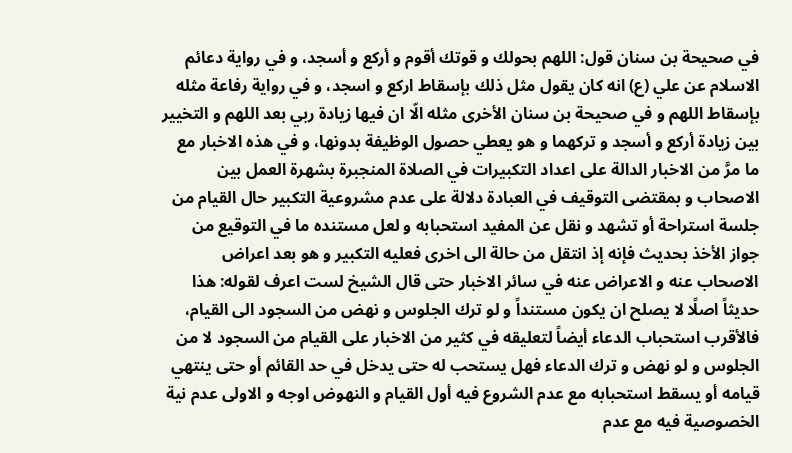في صحيحة بن سنان قول: اللهم بحولك و قوتك أقوم و أركع و أسجد، و في رواية دعائم الاسلام عن علي (ع) انه كان يقول مثل ذلك بإسقاط اركع و اسجد، و في رواية رفاعة مثله بإسقاط اللهم و في صحيحة بن سنان الأخرى مثله الّا ان فيها زيادة ربي بعد اللهم و التخيير بين زيادة أركع و أسجد و تركهما و هو يعطي حصول الوظيفة بدونها، و في هذه الاخبار مع ما مرَّ من الاخبار الدالة على اعداد التكبيرات في الصلاة المنجبرة بشهرة العمل بين الاصحاب و بمقتضى التوقيف في العبادة دلالة على عدم مشروعية التكبير حال القيام من جلسة استراحة أو تشهد و نقل عن المفيد استحبابه و لعل مستنده ما في التوقيع من جواز الأخذ بحديث فإنه إذ انتقل من حالة الى اخرى فعليه التكبير و هو بعد اعراض الاصحاب عنه و الاعراض عنه في سائر الاخبار حتى قال الشيخ لست اعرف لقوله: هذا حديثاً اصلًا لا يصلح ان يكون مستنداً و لو ترك الجلوس و نهض من السجود الى القيام، فالأقرب استحباب الدعاء أيضاً لتعليقه في كثير من الاخبار على القيام من السجود لا من الجلوس و لو نهض و ترك الدعاء فهل يستحب له حتى يدخل في حد القائم أو حتى ينتهي قيامه أو يسقط استحبابه مع عدم الشروع فيه أول القيام و النهوض اوجه و الاولى عدم نية الخصوصية فيه مع عدم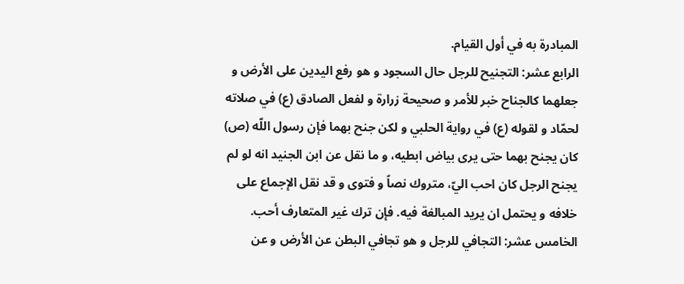المبادرة به في أول القيام.
الرابع عشر: التجنيح للرجل حال السجود و هو رفع اليدين على الأرض و جعلهما كالجناح خبر للأمر و صحيحة زرارة و لفعل الصادق (ع) في صلاته لحمّاد و لقوله (ع) في رواية الحلبي و لكن جنح بهما فإن رسول اللّه (ص) كان يجنح بهما حتى يرى بياض ابطيه، و ما نقل عن ابن الجنيد انه لو لم يجنح الرجل كان احب اليّ، متروك نصاً و فتوى و قد نقل الإجماع على خلافه و يحتمل ان يريد المبالغة فيه. فإن ترك غير المتعارف أحب.
الخامس عشر: التجافي للرجل و هو تجافي البطن عن الأرض و عن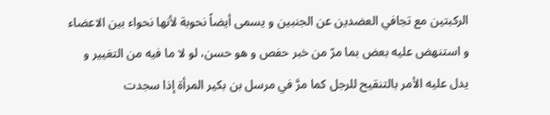الركبتين مع تجافي العضدين عن الجنبين و يسمى أيضاً نحوبة لأنها نحواء بين الاعضاء و استنهض عليه بعض بما مرّ من خبر حفص و هو حسن، لو لا ما فيه من التغيير و يدل عليه الأمر بالتنقيح للرجل كما مرَّ في مرسل بن بكير المرأة إذا سجدت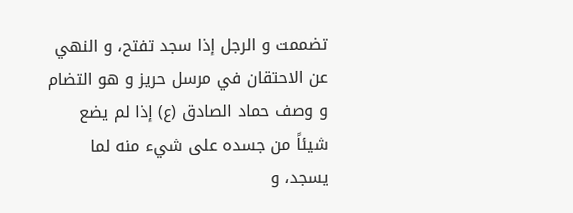تضممت و الرجل إذا سجد تفتح، و النهي عن الاحتقان في مرسل حريز و هو التضام و وصف حماد الصادق (ع) إذا لم يضع شيئاً من جسده على شيء منه لما يسجد، و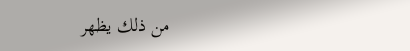من ذلك يظهر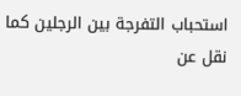استحباب التفرجة بين الرجلين كما نقل عن